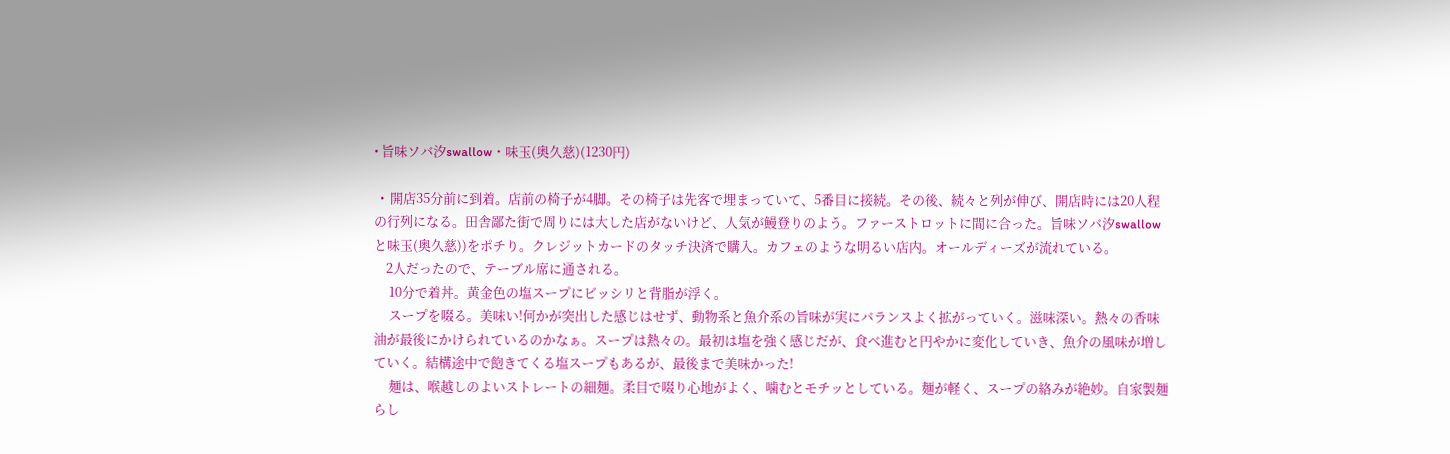• 旨味ソバ汐swallow・味玉(奥久慈)(1230円)

  •  開店35分前に到着。店前の椅子が4脚。その椅子は先客で埋まっていて、5番目に接続。その後、続々と列が伸び、開店時には20人程の行列になる。田舎鄙た街で周りには大した店がないけど、人気が鰻登りのよう。ファーストロットに間に合った。旨味ソバ汐swallowと味玉(奥久慈))をポチり。クレジットカードのタッチ決済で購入。カフェのような明るい店内。オールディーズが流れている。
    2人だったので、テーブル席に通される。
     10分で着丼。黄金色の塩スープにビッシリと背脂が浮く。
     スープを啜る。美味い!何かが突出した感じはせず、動物系と魚介系の旨味が実にバランスよく拡がっていく。滋味深い。熱々の香味油が最後にかけられているのかなぁ。スープは熱々の。最初は塩を強く感じだが、食べ進むと円やかに変化していき、魚介の風味が増していく。結構途中で飽きてくる塩スープもあるが、最後まで美味かった!
     麺は、喉越しのよいストレートの細麺。柔目で啜り心地がよく、噛むとモチッとしている。麺が軽く、スープの絡みが絶妙。自家製麺らし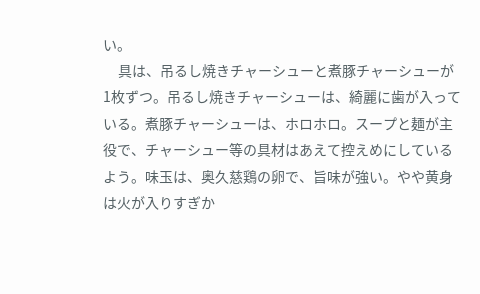い。
     具は、吊るし焼きチャーシューと煮豚チャーシューが1枚ずつ。吊るし焼きチャーシューは、綺麗に歯が入っている。煮豚チャーシューは、ホロホロ。スープと麺が主役で、チャーシュー等の具材はあえて控えめにしているよう。味玉は、奥久慈鶏の卵で、旨味が強い。やや黄身は火が入りすぎか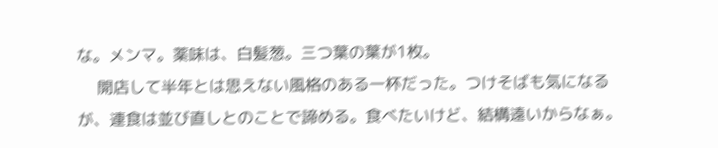な。メンマ。薬味は、白髪葱。三つ葉の葉が1枚。
     開店して半年とは思えない風格のある一杯だった。つけそばも気になるが、連食は並び直しとのことで諦める。食べたいけど、結構遠いからなぁ。